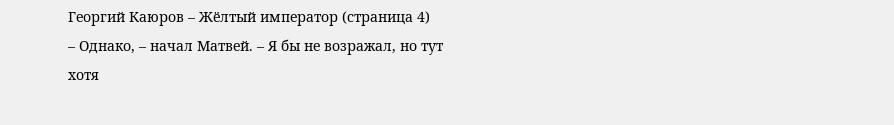Георгий Каюров – Жёлтый император (страница 4)
– Однако, – начал Матвей. – Я бы не возражал, но тут хотя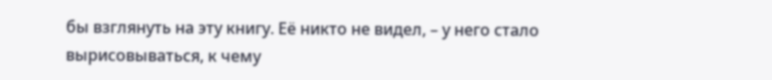бы взглянуть на эту книгу. Её никто не видел, – у него стало вырисовываться, к чему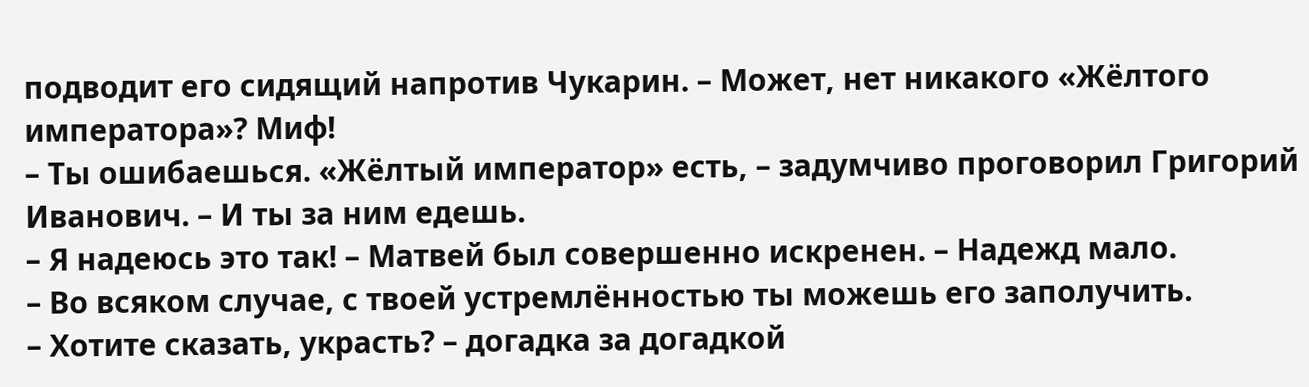подводит его сидящий напротив Чукарин. – Может, нет никакого «Жёлтого императора»? Миф!
– Ты ошибаешься. «Жёлтый император» есть, – задумчиво проговорил Григорий Иванович. – И ты за ним едешь.
– Я надеюсь это так! – Матвей был совершенно искренен. – Надежд мало.
– Во всяком случае, с твоей устремлённостью ты можешь его заполучить.
– Хотите сказать, украсть? – догадка за догадкой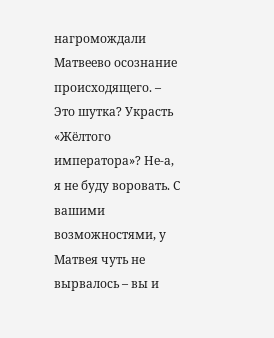нагромождали Матвеево осознание происходящего. – Это шутка? Украсть «Жёлтого императора»? Не-а, я не буду воровать. С вашими возможностями, у Матвея чуть не вырвалось – вы и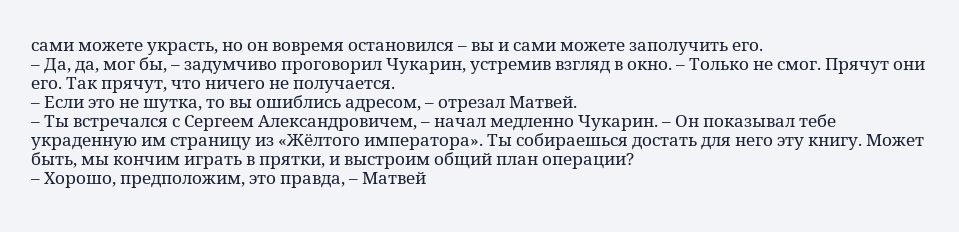сами можете украсть, но он вовремя остановился – вы и сами можете заполучить его.
– Да, да, мог бы, – задумчиво проговорил Чукарин, устремив взгляд в окно. – Только не смог. Прячут они его. Так прячут, что ничего не получается.
– Если это не шутка, то вы ошиблись адресом, – отрезал Матвей.
– Ты встречался с Сергеем Александровичем, – начал медленно Чукарин. – Он показывал тебе украденную им страницу из «Жёлтого императора». Ты собираешься достать для него эту книгу. Может быть, мы кончим играть в прятки, и выстроим общий план операции?
– Хорошо, предположим, это правда, – Матвей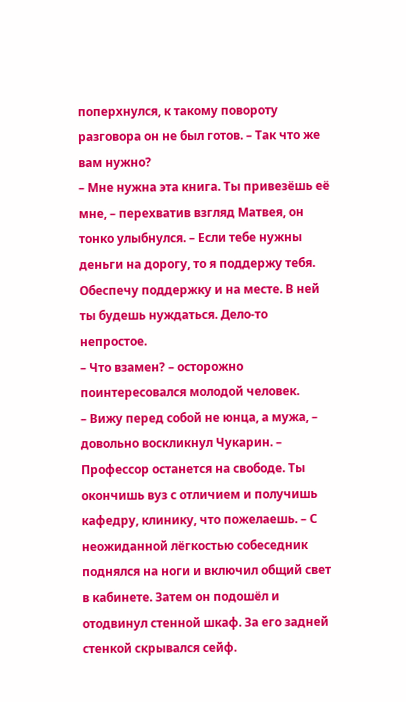поперхнулся, к такому повороту разговора он не был готов. – Так что же вам нужно?
– Мне нужна эта книга. Ты привезёшь её мне, – перехватив взгляд Матвея, он тонко улыбнулся. – Если тебе нужны деньги на дорогу, то я поддержу тебя. Обеспечу поддержку и на месте. В ней ты будешь нуждаться. Дело-то непростое.
– Что взамен? – осторожно поинтересовался молодой человек.
– Вижу перед собой не юнца, а мужа, – довольно воскликнул Чукарин. – Профессор останется на свободе. Ты окончишь вуз с отличием и получишь кафедру, клинику, что пожелаешь. – С неожиданной лёгкостью собеседник поднялся на ноги и включил общий свет в кабинете. Затем он подошёл и отодвинул стенной шкаф. За его задней стенкой скрывался сейф.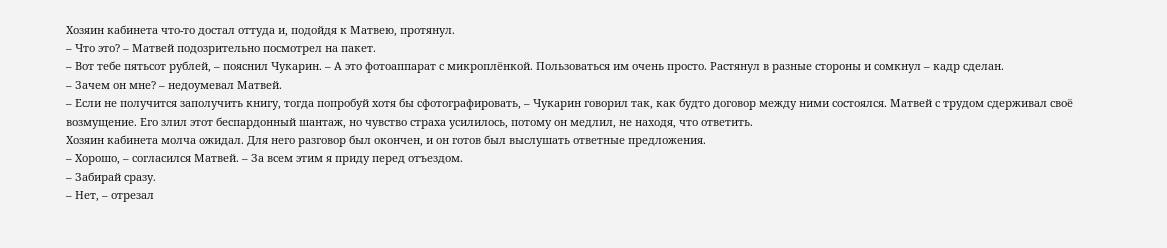Хозяин кабинета что-то достал оттуда и, подойдя к Матвею, протянул.
– Что это? – Матвей подозрительно посмотрел на пакет.
– Вот тебе пятьсот рублей, – пояснил Чукарин. – А это фотоаппарат с микроплёнкой. Пользоваться им очень просто. Растянул в разные стороны и сомкнул – кадр сделан.
– Зачем он мне? – недоумевал Матвей.
– Если не получится заполучить книгу, тогда попробуй хотя бы сфотографировать, – Чукарин говорил так, как будто договор между ними состоялся. Матвей с трудом сдерживал своё возмущение. Его злил этот беспардонный шантаж, но чувство страха усилилось, потому он медлил, не находя, что ответить.
Хозяин кабинета молча ожидал. Для него разговор был окончен, и он готов был выслушать ответные предложения.
– Хорошо, – согласился Матвей. – За всем этим я приду перед отъездом.
– Забирай сразу.
– Нет, – отрезал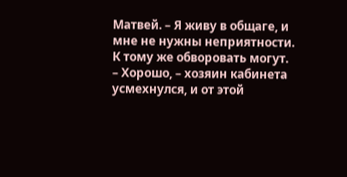Матвей. – Я живу в общаге, и мне не нужны неприятности. К тому же обворовать могут.
– Хорошо, – хозяин кабинета усмехнулся, и от этой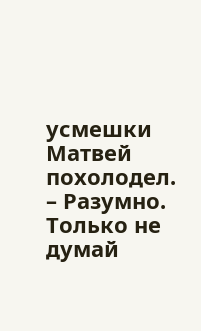усмешки Матвей похолодел. – Разумно. Только не думай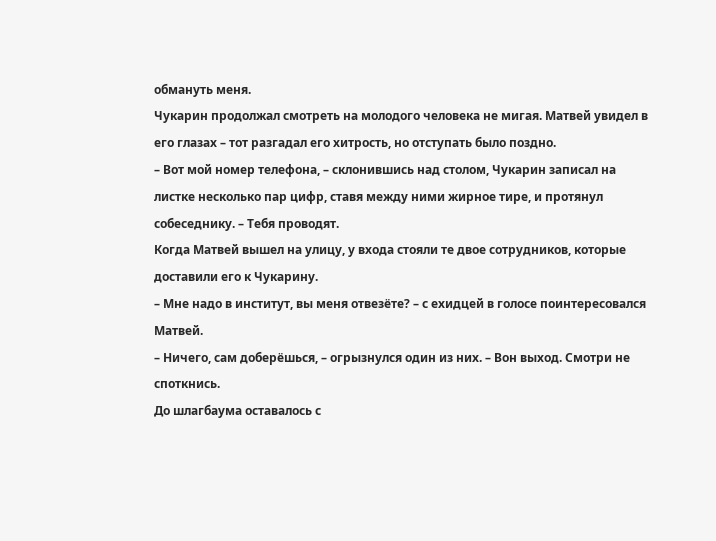обмануть меня.
Чукарин продолжал смотреть на молодого человека не мигая. Матвей увидел в его глазах – тот разгадал его хитрость, но отступать было поздно.
– Вот мой номер телефона, – склонившись над столом, Чукарин записал на листке несколько пар цифр, ставя между ними жирное тире, и протянул собеседнику. – Тебя проводят.
Когда Матвей вышел на улицу, у входа стояли те двое сотрудников, которые доставили его к Чукарину.
– Мне надо в институт, вы меня отвезёте? – с ехидцей в голосе поинтересовался Матвей.
– Ничего, сам доберёшься, – огрызнулся один из них. – Вон выход. Смотри не споткнись.
До шлагбаума оставалось с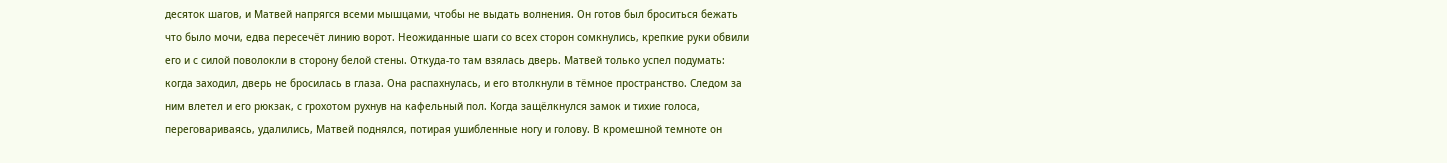десяток шагов, и Матвей напрягся всеми мышцами, чтобы не выдать волнения. Он готов был броситься бежать что было мочи, едва пересечёт линию ворот. Неожиданные шаги со всех сторон сомкнулись, крепкие руки обвили его и с силой поволокли в сторону белой стены. Откуда-то там взялась дверь. Матвей только успел подумать: когда заходил, дверь не бросилась в глаза. Она распахнулась, и его втолкнули в тёмное пространство. Следом за ним влетел и его рюкзак, с грохотом рухнув на кафельный пол. Когда защёлкнулся замок и тихие голоса, переговариваясь, удалились, Матвей поднялся, потирая ушибленные ногу и голову. В кромешной темноте он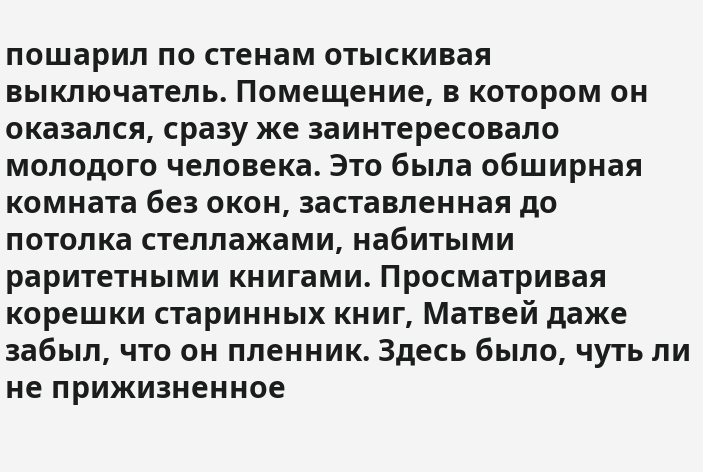пошарил по стенам отыскивая выключатель. Помещение, в котором он оказался, сразу же заинтересовало молодого человека. Это была обширная комната без окон, заставленная до потолка стеллажами, набитыми раритетными книгами. Просматривая корешки старинных книг, Матвей даже забыл, что он пленник. Здесь было, чуть ли не прижизненное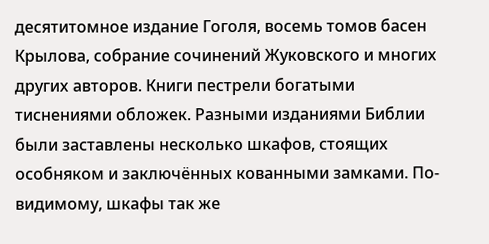десятитомное издание Гоголя, восемь томов басен Крылова, собрание сочинений Жуковского и многих других авторов. Книги пестрели богатыми тиснениями обложек. Разными изданиями Библии были заставлены несколько шкафов, стоящих особняком и заключённых кованными замками. По-видимому, шкафы так же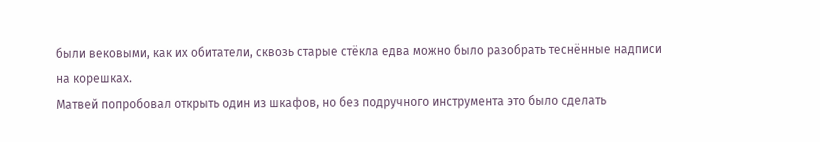были вековыми, как их обитатели, сквозь старые стёкла едва можно было разобрать теснённые надписи на корешках.
Матвей попробовал открыть один из шкафов, но без подручного инструмента это было сделать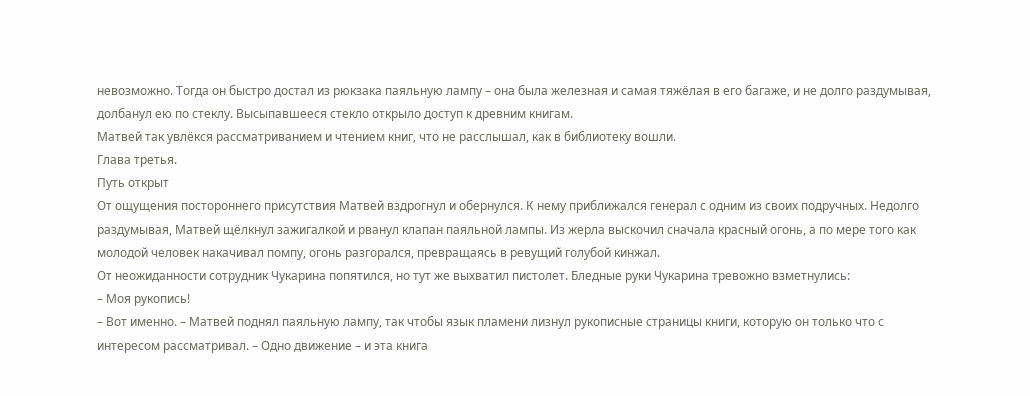невозможно. Тогда он быстро достал из рюкзака паяльную лампу – она была железная и самая тяжёлая в его багаже, и не долго раздумывая, долбанул ею по стеклу. Высыпавшееся стекло открыло доступ к древним книгам.
Матвей так увлёкся рассматриванием и чтением книг, что не расслышал, как в библиотеку вошли.
Глава третья.
Путь открыт
От ощущения постороннего присутствия Матвей вздрогнул и обернулся. К нему приближался генерал с одним из своих подручных. Недолго раздумывая, Матвей щёлкнул зажигалкой и рванул клапан паяльной лампы. Из жерла выскочил сначала красный огонь, а по мере того как молодой человек накачивал помпу, огонь разгорался, превращаясь в ревущий голубой кинжал.
От неожиданности сотрудник Чукарина попятился, но тут же выхватил пистолет. Бледные руки Чукарина тревожно взметнулись:
– Моя рукопись!
– Вот именно. – Матвей поднял паяльную лампу, так чтобы язык пламени лизнул рукописные страницы книги, которую он только что с интересом рассматривал. – Одно движение – и эта книга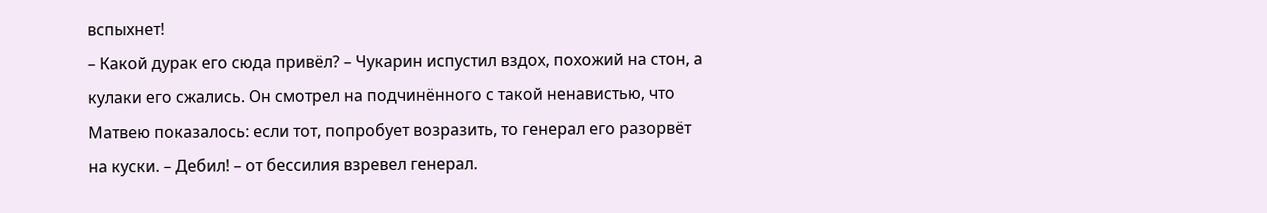вспыхнет!
– Какой дурак его сюда привёл? – Чукарин испустил вздох, похожий на стон, а кулаки его сжались. Он смотрел на подчинённого с такой ненавистью, что Матвею показалось: если тот, попробует возразить, то генерал его разорвёт на куски. – Дебил! – от бессилия взревел генерал.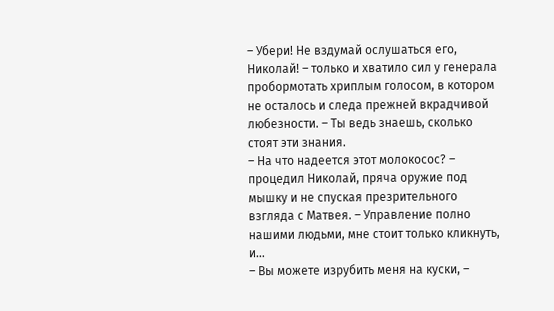– Убери! Не вздумай ослушаться его, Николай! – только и хватило сил у генерала пробормотать хриплым голосом, в котором не осталось и следа прежней вкрадчивой любезности. – Ты ведь знаешь, сколько стоят эти знания.
– На что надеется этот молокосос? – процедил Николай, пряча оружие под мышку и не спуская презрительного взгляда с Матвея. – Управление полно нашими людьми, мне стоит только кликнуть, и…
– Вы можете изрубить меня на куски, –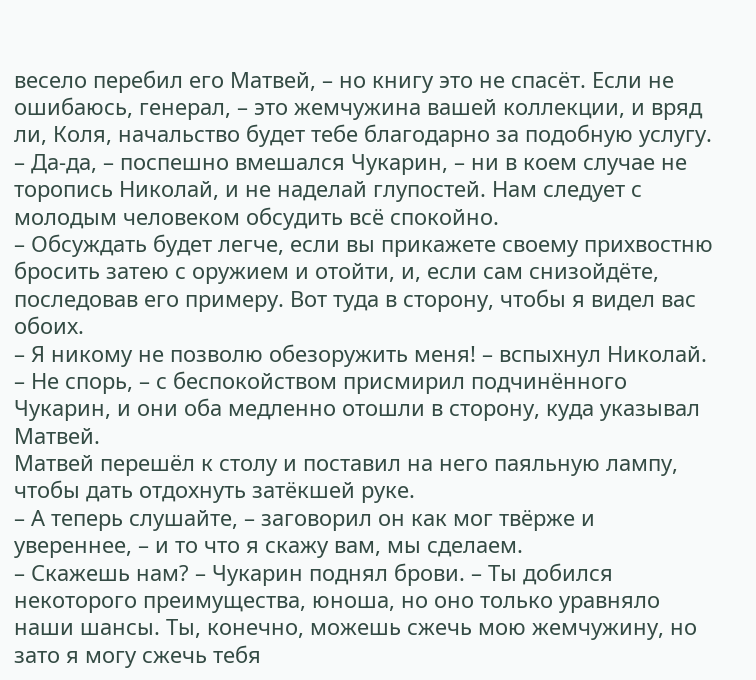весело перебил его Матвей, – но книгу это не спасёт. Если не ошибаюсь, генерал, – это жемчужина вашей коллекции, и вряд ли, Коля, начальство будет тебе благодарно за подобную услугу.
– Да-да, – поспешно вмешался Чукарин, – ни в коем случае не торопись Николай, и не наделай глупостей. Нам следует с молодым человеком обсудить всё спокойно.
– Обсуждать будет легче, если вы прикажете своему прихвостню бросить затею с оружием и отойти, и, если сам снизойдёте, последовав его примеру. Вот туда в сторону, чтобы я видел вас обоих.
– Я никому не позволю обезоружить меня! – вспыхнул Николай.
– Не спорь, – с беспокойством присмирил подчинённого Чукарин, и они оба медленно отошли в сторону, куда указывал Матвей.
Матвей перешёл к столу и поставил на него паяльную лампу, чтобы дать отдохнуть затёкшей руке.
– А теперь слушайте, – заговорил он как мог твёрже и увереннее, – и то что я скажу вам, мы сделаем.
– Скажешь нам? – Чукарин поднял брови. – Ты добился некоторого преимущества, юноша, но оно только уравняло наши шансы. Ты, конечно, можешь сжечь мою жемчужину, но зато я могу сжечь тебя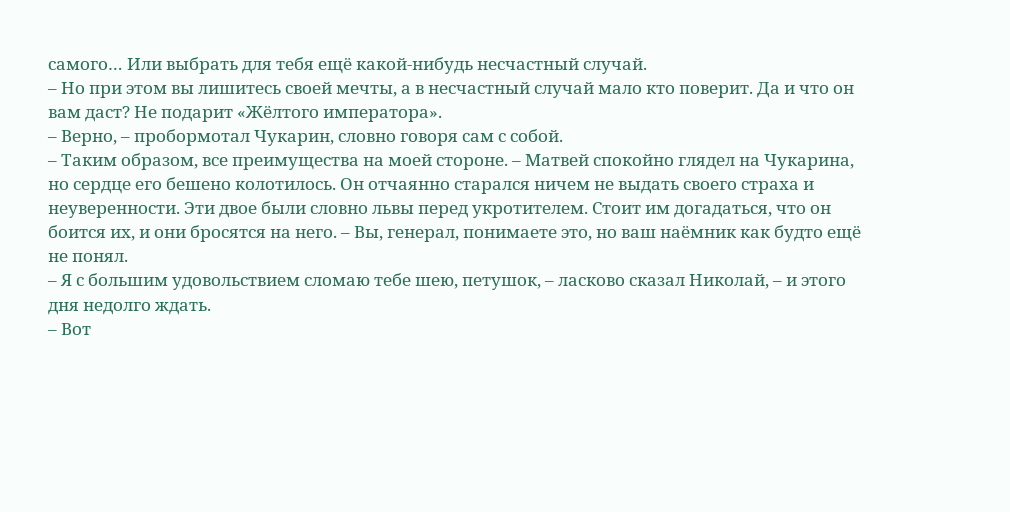самого… Или выбрать для тебя ещё какой-нибудь несчастный случай.
– Но при этом вы лишитесь своей мечты, а в несчастный случай мало кто поверит. Да и что он вам даст? Не подарит «Жёлтого императора».
– Верно, – пробормотал Чукарин, словно говоря сам с собой.
– Таким образом, все преимущества на моей стороне. – Матвей спокойно глядел на Чукарина, но сердце его бешено колотилось. Он отчаянно старался ничем не выдать своего страха и неуверенности. Эти двое были словно львы перед укротителем. Стоит им догадаться, что он боится их, и они бросятся на него. – Вы, генерал, понимаете это, но ваш наёмник как будто ещё не понял.
– Я с большим удовольствием сломаю тебе шею, петушок, – ласково сказал Николай, – и этого дня недолго ждать.
– Вот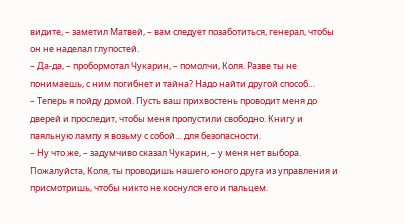видите, – заметил Матвей, – вам следует позаботиться, генерал, чтобы он не наделал глупостей.
– Да-да, – пробормотал Чукарин, – помолчи, Коля. Разве ты не понимаешь, с ним погибнет и тайна? Надо найти другой способ…
– Теперь я пойду домой. Пусть ваш прихвостень проводит меня до дверей и проследит, чтобы меня пропустили свободно. Книгу и паяльную лампу я возьму с собой… для безопасности.
– Ну что же, – задумчиво сказал Чукарин, – у меня нет выбора. Пожалуйста, Коля, ты проводишь нашего юного друга из управления и присмотришь, чтобы никто не коснулся его и пальцем.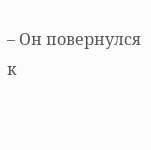– Он повернулся к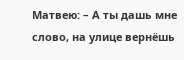Матвею: – А ты дашь мне слово, на улице вернёшь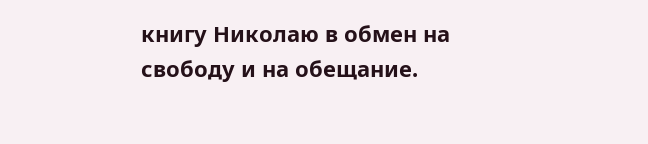книгу Николаю в обмен на свободу и на обещание.